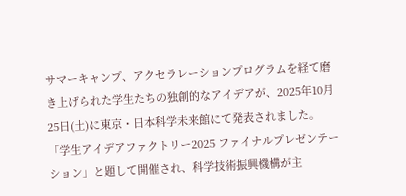サマーキャンプ、アクセラレーションプログラムを経て磨き上げられた学生たちの独創的なアイデアが、2025年10月25日(土)に東京・日本科学未来館にて発表されました。
「学生アイデアファクトリー2025 ファイナルプレゼンテーション」と題して開催され、科学技術振興機構が主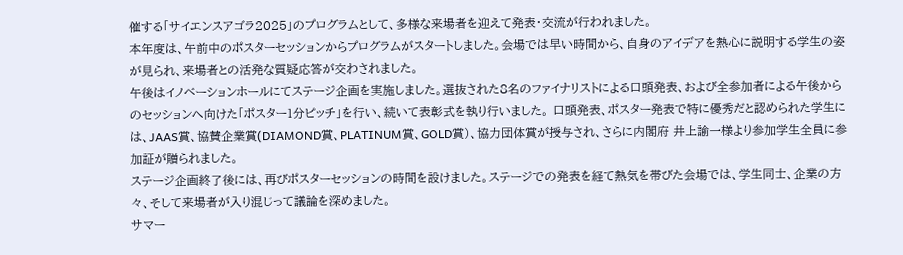催する「サイエンスアゴラ2025」のプログラムとして、多様な来場者を迎えて発表・交流が行われました。
本年度は、午前中のポスターセッションからプログラムがスタートしました。会場では早い時間から、自身のアイデアを熱心に説明する学生の姿が見られ、来場者との活発な質疑応答が交わされました。
午後はイノベーションホールにてステージ企画を実施しました。選抜された8名のファイナリストによる口頭発表、および全参加者による午後からのセッションへ向けた「ポスター1分ピッチ」を行い、続いて表彰式を執り行いました。 口頭発表、ポスター発表で特に優秀だと認められた学生には、JAAS賞、協賛企業賞(DIAMOND賞、PLATINUM賞、GOLD賞)、協力団体賞が授与され、さらに内閣府 井上諭一様より参加学生全員に参加証が贈られました。
ステージ企画終了後には、再びポスターセッションの時間を設けました。ステージでの発表を経て熱気を帯びた会場では、学生同士、企業の方々、そして来場者が入り混じって議論を深めました。
サマー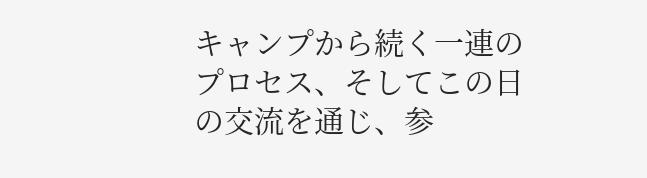キャンプから続く一連のプロセス、そしてこの日の交流を通じ、参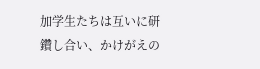加学生たちは互いに研鑽し合い、かけがえの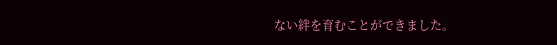ない絆を育むことができました。